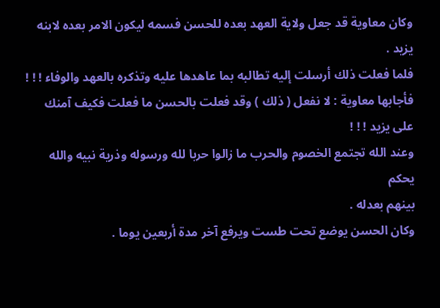وكان معاوية قد جعل ولاية العهد بعده للحسن فسمه ليكون الامر بعده لابنه يزيد .
فلما فعلت ذلك أرسلت إليه تطالبه بما عاهدها عليه وتذكره بالعهد والوفاء ! ! !
فأجابها معاوية : لا نفعل ( ذلك ) وقد فعلت بالحسن ما فعلت فكيف آمنك على يزيد ! ! !
وعند الله تجتمع الخصوم والحرب ما زالوا حربا لله ورسوله وذرية نبيه والله يحكم
بينهم بعدله .
وكان الحسن يوضع تحت طست ويرفع آخر مدة أربعين يوما .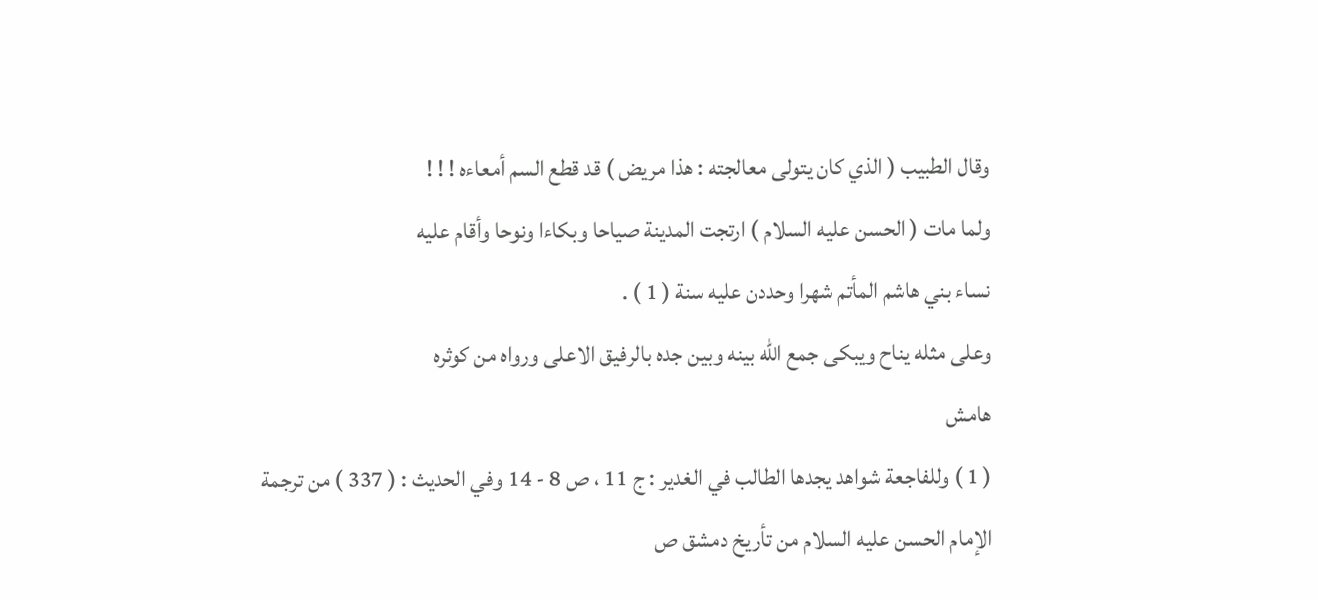وقال الطبيب ( الذي كان يتولى معالجته : هذا مريض ) قد قطع السم أمعاءه ! ! !
ولما مات ( الحسن عليه السلام ) ارتجت المدينة صياحا وبكاءا ونوحا وأقام عليه
نساء بني هاشم المأتم شهرا وحددن عليه سنة ( 1 ) .
وعلى مثله يناح ويبكى جمع الله بينه وبين جده بالرفيق الاعلى ورواه من كوثره
هامش
( 1 ) وللفاجعة شواهد يجدها الطالب في الغدير : ج 11 ، ص 8 - 14 وفي الحديث : ( 337 ) من ترجمة
الإمام الحسن عليه السلام من تأريخ دمشق ص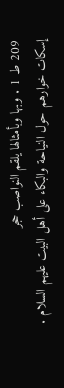209 ط 1 . وبها وبأمثالها يلقم النواصب حجر
إسكات خوارهم حول النياحة والبكاء على أهل البيت عليهم السلام .